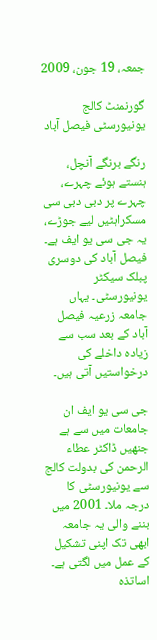جمعہ، 19 جون، 2009

گورنمنٹ کالج یونیورسٹی فیصل آباد

رنگے برنگے آنچل، ہنستے ہوئے چہرے، چہرے پر دبی دبی سی مسکراہٹیں لیے جوڑے، یہ جی سی یو ایف ہے۔ فیصل آباد کی دوسری پبلک سیکٹر یونیورسٹی۔ یہاں جامعہ زرعیہ فیصل آباد کے بعد سب سے زیادہ داخلے کی درخواستیں آتی ہیں۔

جی سی یو ایف ان جامعات میں سے ہے جنھیں ڈاکٹر عطاء الرحمن کی بدولت کالج سے یونیورسٹی کا درجہ ملا۔ 2001 میں بننے والی یہ جامعہ ابھی تک اپنی تشکیل کے عمل میں لگتی ہے۔ اساتذہ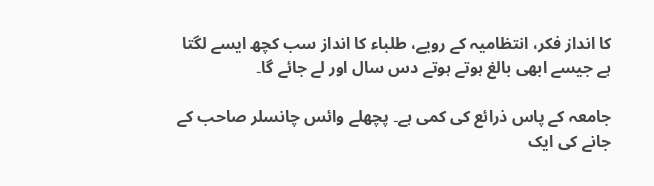کا انداز فکر، انتظامیہ کے رویے، طلباء کا انداز سب کچھ ایسے لگتا ہے جیسے ابھی بالغ ہوتے ہوتے دس سال اور لے جائے گا۔

جامعہ کے پاس ذرائع کی کمی ہے۔ پچھلے وائس چانسلر صاحب کے جانے کی ایک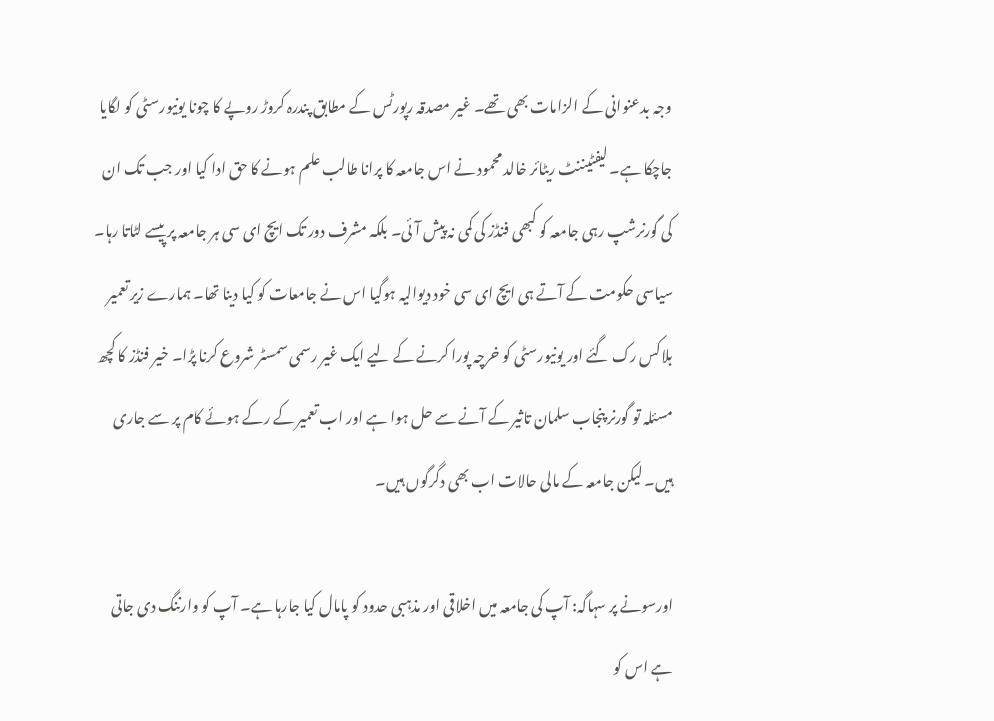وجہ بدعنوانی کے الزامات بھی تھے۔ غیر مصدقہ رپورٹس کے مطابق پندرہ کروڑ روپے کا چونا یونیورسٹی کو لگایا جاچکا ہے۔ لیفٹیننٹ ریٹائر خالد محمود نے اس جامعہ کا پرانا طالب علم ہونے کا حق ادا کیا اور جب تک ان کی گورنرشپ رہی جامعہ کو کبھی فنڈز کی کمی نہ پیش آئی۔ بلکہ مشرف دور تک ایچ ای سی ہر جامعہ پر پیسے لٹاتا رہا۔ سیاسی حکومت کے آتے ہی ایچ ای سی خود دیوالیہ ہوگیا اس نے جامعات کو کیا دینا تھا۔ ہمارے زیر تعمیر بلاکس رک گئے اور یونیورسٹی کو خرچہ پورا کرنے کے لیے ایک غیر رسمی سمسٹر شروع کرنا پڑا۔ خیر فنڈز کا کچھ مسئلہ تو گورنر پنجاب سلمان تاثیر کے آنے سے حل ہوا ہے اور اب تعمیر کے رکے ہوئے کام پر سے جاری ہیں۔ لیکن جامعہ کے مالی حالات اب بھی دگرگوں ہیں۔

اورسونے پر سہاگہ: آپ کی جامعہ میں اخلاقی اور مذہبی حدود کو پامال کیا جارہا ہے۔ آپ کو وارننگ دی جاتی ہے اس کو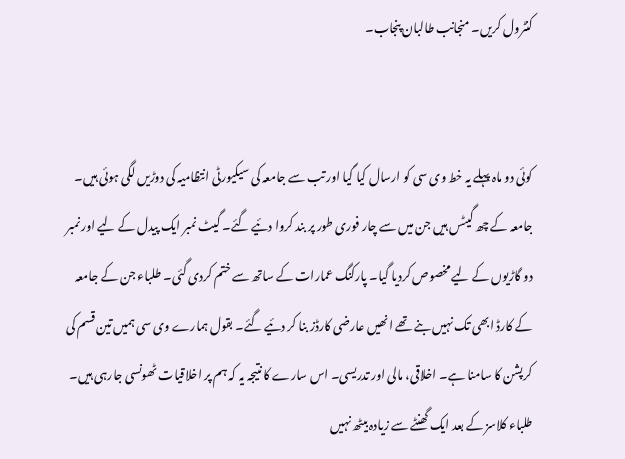کنٹرول کریں۔ منجانب طالبان پنجاب۔


کوئی دو ماہ پہلے یہ خط وی سی کو ارسال کیا گیا اور تب سے جامعہ کی سیکیورٹی انتظامیہ کی دوڑیں لگی ہوئی ہیں۔ جامعہ کے چھ گیٹس ہیں جن میں سے چار فوری طور پر بند کروا دئیے گئے۔ گیٹ نمبر ایک پیدل کے لیے اور نمبر دو گاڑیوں کے لیے مخصوص کردیا گیا۔ پارکنگ عمارات کے ساتھ سے ختم کردی گئی۔ طلباء جن کے جامعہ کے کارڈ ابھی تک نہیں بنے تھے انھیں عارضی کارڈز بنا کر دئیے گئے۔ بقول ہمارے وی سی ہمیں تین قسم کی کرپشن کا سامنا ہے۔ اخلاقی، مالی اور تدریسی۔ اس سارے کا نتیجہ یہ کہ ہم پر اخلاقیات ٹھونسی جارہی ہیں۔ طلباء کلاسز کے بعد ایک گھنٹے سے زیادہ بیٹھ نہیں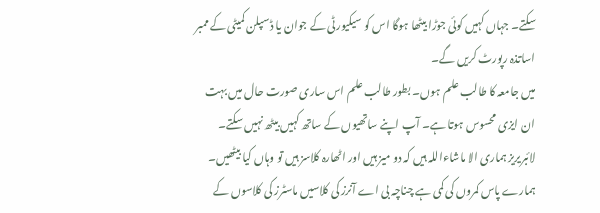سکتے۔ جہاں کہیں کوئی جوڑا بیٹھا ہوگا اس کو سیکیورٹی کے جوان یا ڈسپلن کمیٹی کے ممبر اساتذہ رپورٹ کریں گے۔
میں جامعہ کا طالب علم ہوں۔ بطور طالب علم اس ساری صورت حال میں بہت ان ایزی محسوس ہوتا ہے۔ آپ اپنے ساتھیوں کے ساتھ کہیں بیٹھ نہیں سکتے۔ لائبریریز ہماری الا ماشاءاللہ ہیں کہ دو میز ہیں اور اٹھارہ کلاسز ہیں تو وہاں کیا بیٹھیں۔ ہمارے پاس کمروں کی کمی ہے چناچہ بی اے آنرز کی کلاسیں ماسٹرز کی کلاسوں کے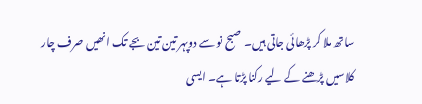ساتھ ملا کر پڑھائی جاتی ہیں۔ صبح نو سے دوپہر تین تین بجے تک انھیں صرف چار کلاسیں پڑھنے کے لیے رکنا پڑتا ہے۔ ایسی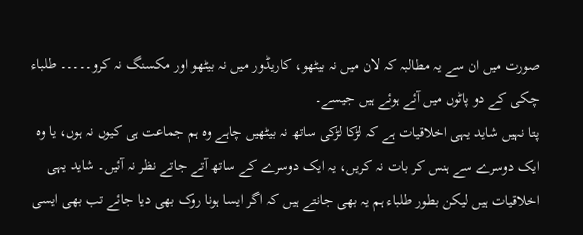صورت میں ان سے یہ مطالبہ کہ لان میں نہ بیٹھو، کاریڈور میں نہ بیٹھو اور مکسنگ نہ کرو۔۔۔۔۔ طلباء چکی کے دو پاٹوں میں آئے ہوئے ہیں جیسے۔
پتا نہیں شاید یہی اخلاقیات ہے کہ لڑکا لڑکی ساتھ نہ بیٹھیں چاہے وہ ہم جماعت ہی کیوں نہ ہوں، یا وہ ایک دوسرے سے ہنس کر بات نہ کریں، یہ ایک دوسرے کے ساتھ آتے جاتے نظر نہ آئیں۔ شاید یہی اخلاقیات ہیں لیکن بطور طلباء ہم یہ بھی جانتے ہیں کہ اگر ایسا ہونا روک بھی دیا جائے تب بھی ایسی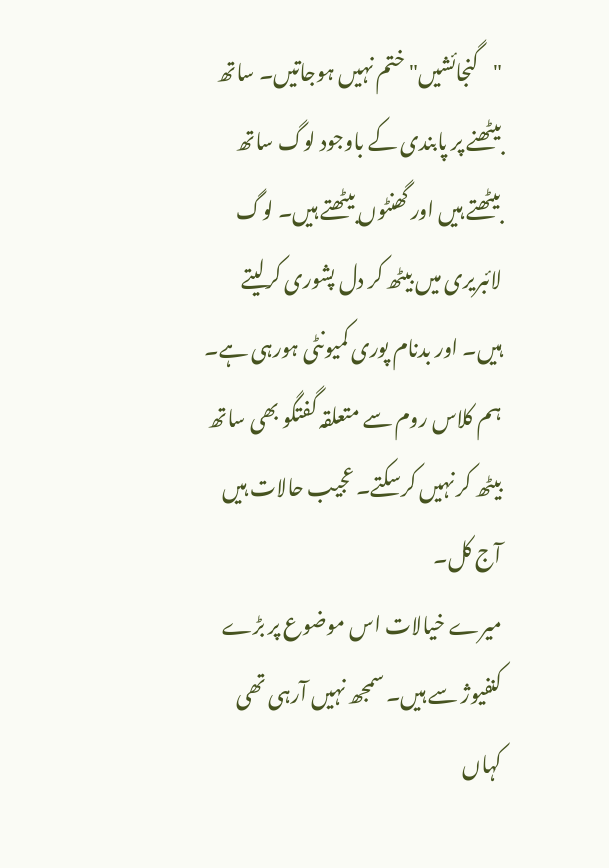"گنجائشیں" ختم نہیں ہوجاتیں۔ ساتھ بیٹھنے پر پابندی کے باوجود لوگ ساتھ بیٹھتے ہیں اور گھنٹوں بیٹھتے ہیں۔ لوگ لائبریری میں بیٹھ کر دل پشوری کرلیتے ہیں۔ اور بدنام پوری کمیونٹی ہورہی ہے۔ ہم کلاس روم سے متعلقہ گفتگو بھی ساتھ بیٹھ کر نہیں کرسکتے۔ عجیب حالات ہیں آج کل۔
میرے خیالات اس موضوع پر بڑے کنفیوژ سے ہیں۔ سمجھ نہیں آرہی تھی کہاں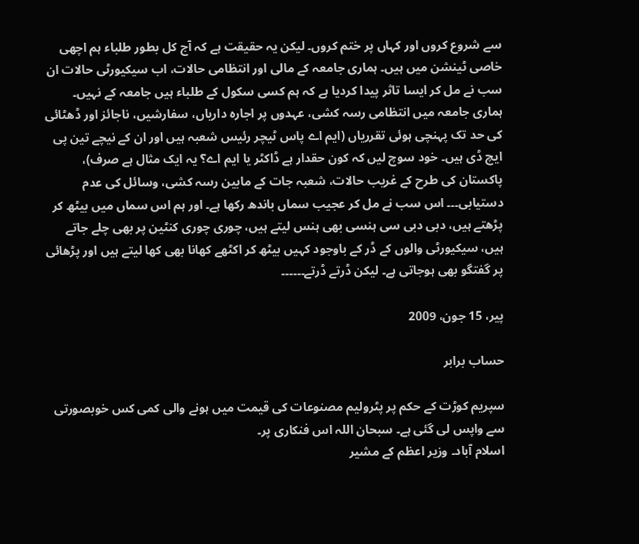سے شروع کروں اور کہاں پر ختم کروں۔ لیکن یہ حقیقت ہے کہ آج کل بطور طلباء ہم اچھی خاصی ٹینشن میں ہیں۔ ہماری جامعہ کے مالی اور انتظامی حالات، اب سیکیورٹی حالات ان سب نے مل کر ایسا تاثر پیدا کردیا ہے کہ ہم کسی سکول کے طلباء ہیں جامعہ کے نہیں۔ ہماری جامعہ میں انتظامی رسہ کشی، عہدوں پر اجارہ داریاں، سفارشیں، ناجائز اور ڈھٹائی کی حد تک پہنچی ہوئی تقرریاں (ایم اے پاس ٹیچر رئیس شعبہ ہیں اور ان کے نیچے تین پی ایچ ڈی ہیں۔ خود سوچ لیں کہ کون حقدار ہے ڈاکٹر یا ایم اے؟ یہ ایک مثال ہے صرف)، پاکستان کی طرح کے غریب حالات، شعبہ جات کے مابین رسہ کشی، وسائل کی عدم دستیابی۔۔۔ اس سب نے مل کر عجیب سماں باندھ رکھا ہے۔ اور ہم اس سماں میں بیٹھ کر پڑھتے ہیں، دبی دبی سی ہنسی بھی ہنس لیتے ہیں، چوری چوری کنٹین پر بھی چلے جاتے ہیں، سیکیورٹی والوں کے ڈر کے باوجود کہیں بیٹھ کر اکٹھے کھانا بھی کھا لیتے ہیں اور پڑھائی پر گفتگو بھی ہوجاتی ہے۔ لیکن ڈرتے ڈرتے۔۔۔۔۔۔

پیر، 15 جون، 2009

حساب برابر

سپریم کوڑت کے حکم پر پٹرولیم مصنوعات کی قیمت میں ہونے والی کمی کس خوبصورتی سے واپس لی گئی ہے۔ سبحان اللہ اس فنکاری پر۔
اسلام آباد۔ وزیر اعظم کے مشیر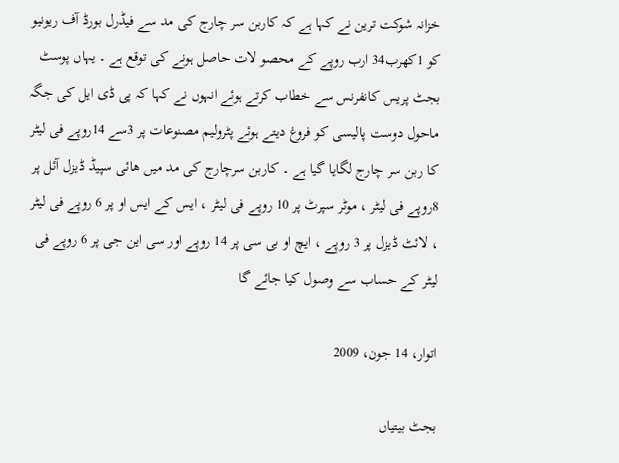خزانہ شوکت ترین نے کہا ہے کہ کاربن سر چارج کی مد سے فیڈرل بورڈ آف ریونیو کو 1کھرب34 ارب روپے کے محصو لات حاصل ہونے کی توقع ہے ۔ یہاں پوسٹ بجٹ پریس کانفرنس سے خطاب کرتے ہوئے انہوں نے کہا کہ پی ڈی ایل کی جگہ ماحول دوست پالیسی کو فروغ دیتے ہوئے پٹرولیم مصنوعات پر 3سے 14روپے فی لیٹر کا ربن سر چارج لگایا گیا ہے ۔ کاربن سرچارج کی مد میں ھائی سپیڈ ڈیزل آئل پر 8روپے فی لیٹر ، موٹر سپرٹ پر 10 روپے فی لیٹر ، ایس کے ایس او پر 6 روپے فی لیٹر ، لائٹ ڈیزل پر 3 روپے ، ایچ او بی سی پر 14 روپے اور سی این جی پر 6 روپے فی لیٹر کے حساب سے وصول کیا جائے گا

اتوار، 14 جون، 2009

بجٹ بیتیاں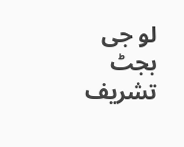لو جی بجٹ تشریف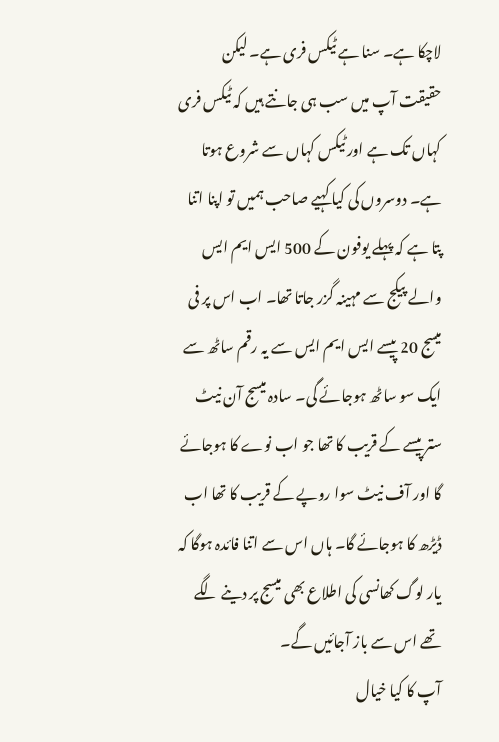لاچکا ہے۔ سنا ہے ٹیکس فری ہے۔ لیکن حقیقت آپ میں سب ہی جانتے ہیں کہ ٹیکس فری کہاں تک ہے اور ٹیکس کہاں سے شروع ہوتا ہے۔ دوسروں کی کیا کہیے صاحب ہمیں تو اپنا اتنا پتا ہے کہ پہلے یوفون کے 500 ایس ایم ایس والے پیکج سے مہینہ گزر جاتا تھا۔ اب اس پر فی میسج 20 پیسے ایس ایم ایس سے یہ رقم ساٹھ سے ایک سو ساٹھ ہوجائے گی۔ سادہ میسج آن نیٹ ستر پیسے کے قریب کا تھا جو اب نوے کا ہوجائے گا اور آف نیٹ سوا روپے کے قریب کا تھا اب ڈیڑھ کا ہوجائے گا۔ ہاں اس سے اتنا فائدہ ہوگا کہ یار لوگ کھانسی کی اطلاع بھی میسج پر دینے لگے تھے اس سے باز آجائیں گے۔
آپ کا کیا خیال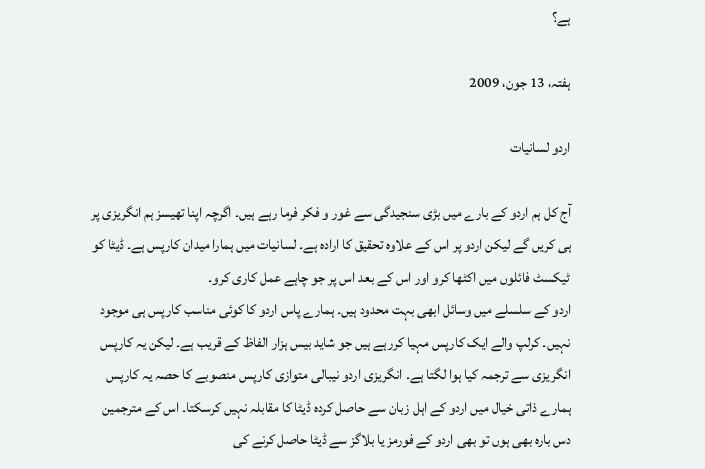ہے؟

ہفتہ، 13 جون، 2009

اردو لسانیات

آج کل ہم اردو کے بارے میں بڑی سنجیدگی سے غور و فکر فرما رہے ہیں۔ اگرچہ اپنا تھیسز ہم انگریزی پر ہی کریں گے لیکن اردو پر اس کے علاوہ تحقیق کا ارادہ ہے۔ لسانیات میں ہمارا میدان کارپس ہے۔ ڈیٹا کو ٹیکسٹ فائلوں میں اکٹھا کرو اور اس کے بعد اس پر جو چاہے عمل کاری کرو۔
اردو کے سلسلے میں وسائل ابھی بہت محدود ہیں۔ ہمارے پاس اردو کا کوئی مناسب کارپس ہی موجود نہیں۔ کرلپ والے ایک کارپس مہیا کررہے ہیں جو شاید بیس ہزار الفاظ کے قریب ہے۔ لیکن یہ کارپس انگریزی سے ترجمہ کیا ہوا لگتا ہے۔ انگریزی اردو نیبالی متوازی کارپس منصوبے کا حصہ یہ کارپس ہمارے ذاتی خیال میں اردو کے اہل زبان سے حاصل کردہ ڈیٹا کا مقابلہ نہیں کرسکتا۔ اس کے مترجمین دس بارہ بھی ہوں تو بھی اردو کے فورمز یا بلاگز سے ڈیٹا حاصل کرنے کی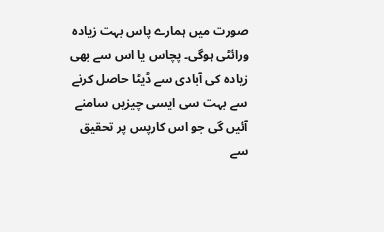صورت میں ہمارے پاس بہت زیادہ ورائٹی ہوگی۔ پچاس یا اس سے بھی زیادہ کی آبادی سے ڈیٹا حاصل کرنے سے بہت سی ایسی چیزیں سامنے آئیں گی جو اس کارپس پر تحقیق سے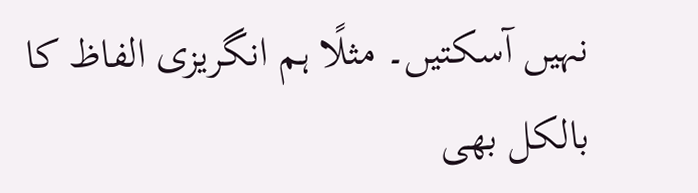نہیں آسکتیں۔ مثلًا ہم انگریزی الفاظ کا بالکل بھی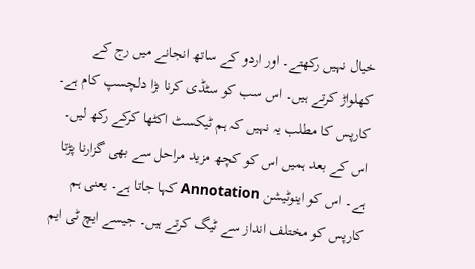خیال نہیں رکھتے۔ اور اردو کے ساتھ انجانے میں رج کے کھلواڑ کرتے ہیں۔ اس سب کو سٹڈی کرنا بڑا دلچسپ کام ہے۔
کارپس کا مطلب یہ نہیں کہ ہم ٹیکسٹ اکٹھا کرکے رکھ لیں۔ اس کے بعد ہمیں اس کو کچھ مزید مراحل سے بھی گزارنا پڑتا ہے۔ اس کو اینوٹیشن Annotation کہا جاتا ہے۔ یعنی ہم کارپس کو مختلف انداز سے ٹیگ کرتے ہیں۔ جیسے ایچ ٹی ایم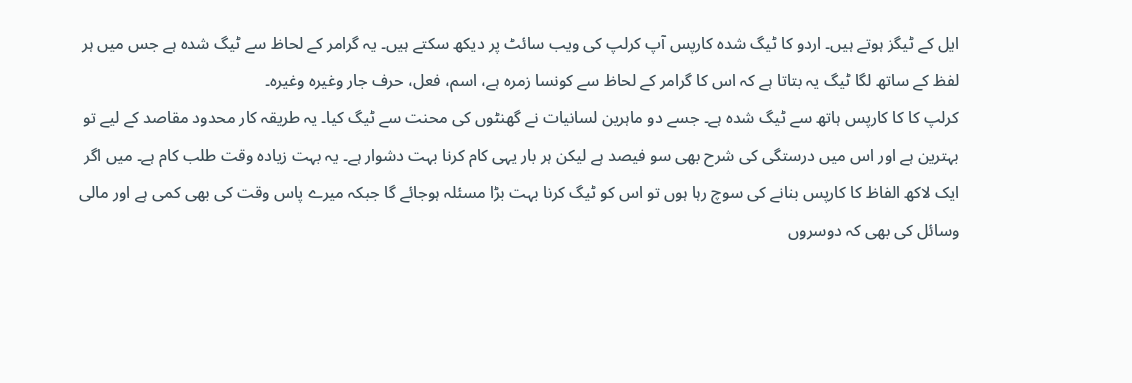ایل کے ٹیگز ہوتے ہیں۔ اردو کا ٹیگ شدہ کارپس آپ کرلپ کی ویب سائٹ پر دیکھ سکتے ہیں۔ یہ گرامر کے لحاظ سے ٹیگ شدہ ہے جس میں ہر لفظ کے ساتھ لگا ٹیگ یہ بتاتا ہے کہ اس کا گرامر کے لحاظ سے کونسا زمرہ ہے، اسم، فعل، حرف جار وغیرہ وغیرہ۔
کرلپ کا کا کارپس ہاتھ سے ٹیگ شدہ ہے۔ جسے دو ماہرین لسانیات نے گھنٹوں کی محنت سے ٹیگ کیا۔ یہ طریقہ کار محدود مقاصد کے لیے تو بہترین ہے اور اس میں درستگی کی شرح بھی سو فیصد ہے لیکن ہر بار یہی کام کرنا بہت دشوار ہے۔ یہ بہت زیادہ وقت طلب کام ہے۔ میں اگر ایک لاکھ الفاظ کا کارپس بنانے کی سوچ رہا ہوں تو اس کو ٹیگ کرنا بہت بڑا مسئلہ ہوجائے گا جبکہ میرے پاس وقت کی بھی کمی ہے اور مالی وسائل کی بھی کہ دوسروں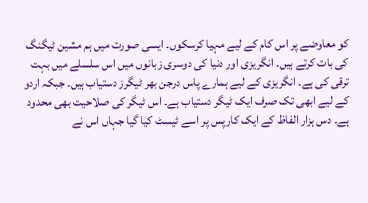کو معاوضے پر اس کام کے لیے مہیا کرسکوں۔ ایسی صورت میں ہم مشین ٹیگنگ کی بات کرتے ہیں۔ انگریزی اور دنیا کی دوسری زبانوں میں اس سلسلے میں بہت ترقی کی ہے۔ انگریزی کے لیے ہمارے پاس درجن بھر ٹیگرز دستیاب ہیں۔ جبکہ اردو کے لیے ابھی تک صرف ایک ٹیگر دستیاب ہے۔ اس ٹیگر کی صلاحیت بھی محدود ہے۔ دس ہزار الفاظ کے ایک کارپس پر اسے ٹیسٹ کیا گیا جہاں اس نے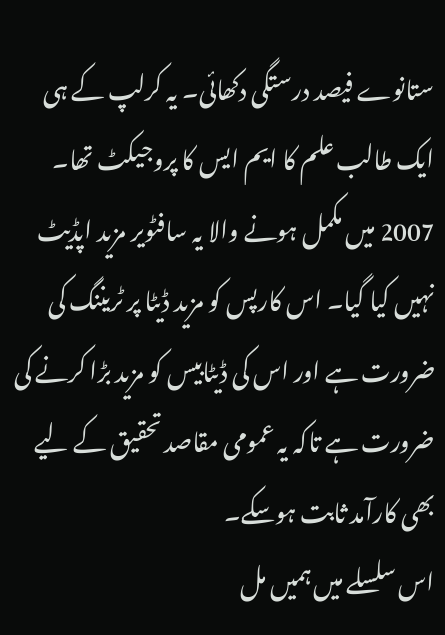ستانوے فیصد درستگی دکھائی۔ یہ کرلپ کے ہی ایک طالب علم کا ایم ایس کا پروجیکٹ تھا۔ 2007 میں مکمل ہونے والا یہ سافٹویر مزید اپڈیٹ نہیں کیا گیا۔ اس کارپس کو مزید ڈیٹا پر ٹریننگ کی ضرورت ہے اور اس کی ڈیٹابیس کو مزید بڑا کرنے کی ضرورت ہے تاکہ یہ عمومی مقاصد تحقیق کے لیے بھی کارآمد ثابت ہوسکے۔
اس سلسلے میں ہمیں مل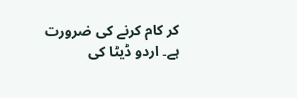کر کام کرنے کی ضرورت ہے۔ اردو ڈیٹا کی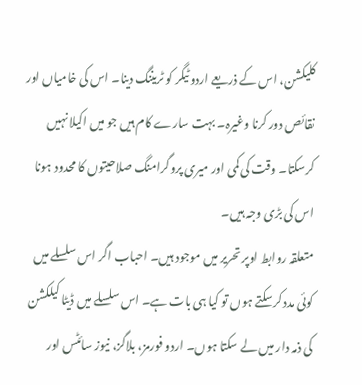کلیکشن، اس کے ذریعے اردو ٹیگر کو ٹریننگ دینا۔ اس کی خامیاں اور نقائص دور کرنا وغیرہ۔ بہت سارے کام ہیں جو میں اکیلا نہیں کرسکتا۔ وقت کی کمی اور میری پروگرامنگ صلاحیتوں کا محدود ہونا اس کی بڑی وجہ ہیں۔
متعلقہ روابط اوپر تحریر میں موجود ہیں۔ احباب اگر اس سلسلے میں کوئی مدد کرسکتے ہوں تو کیا ہی بات ہے۔ اس سلسلے میں ڈیٹا کیلکشن کی ذمہ دار میں لے سکتا ہوں۔ اردو فورمز، بلاگز، نیوز سائٹس اور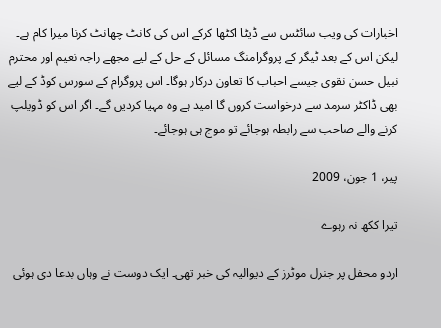اخبارات کی ویب سائٹس سے ڈیٹا اکٹھا کرکے اس کی کانٹ چھانٹ کرنا میرا کام ہے۔ لیکن اس کے بعد ٹیگر کے پروگرامنگ مسائل کے حل کے لیے مجھے راجہ نعیم اور محترم نبیل حسن نقوی جیسے احباب کا تعاون درکار ہوگا۔ اس پروگرام کے سورس کوڈ کے لیے بھی ڈاکٹر سرمد سے درخواست کروں گا امید ہے وہ مہیا کردیں گے۔ اگر اس کو ڈویلپ کرنے والے صاحب سے رابطہ ہوجائے تو موج ہی ہوجائے۔

پیر، 1 جون، 2009

تیرا ککھ نہ رہوے

اردو محفل پر جنرل موٹرز کے دیوالیہ کی خبر تھی۔ ایک دوست نے وہاں بدعا دی ہوئی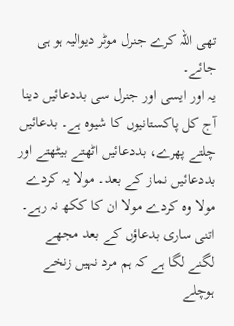تھی اللہ کرے جنرل موٹر دیوالیہ ہو ہی جائے۔
یہ اور ایسی اور جنرل سی بددعائیں دینا آج کل پاکستانیوں کا شیوہ ہے۔ بدعائیں چلتے پھرے، بددعائیں اٹھتے بیٹھتے اور بددعائیں نماز کے بعد۔ مولا یہ کردے مولا وہ کردے مولا ان کا ککھ نہ رہے۔
اتنی ساری بدعاؤں کے بعد مجھے لگنے لگا ہے کہ ہم مرد نہیں زنخے ہوچلے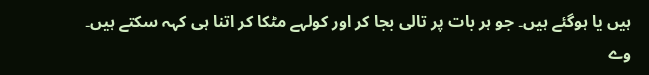ہیں یا ہوگئے ہیں۔ جو ہر بات پر تالی بجا کر اور کولہے مٹکا کر اتنا ہی کہہ سکتے ہیں۔
وے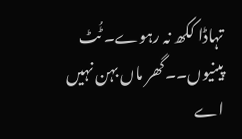تہاڈا ککھ نہ رہوے۔ ٹُٹ پینیوں۔۔گھر ماں بہن نہیں اے